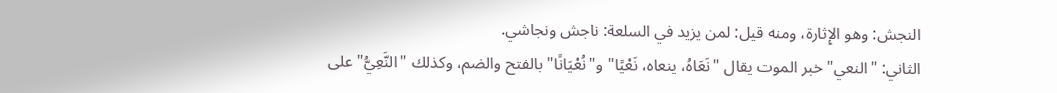النجش: وهو الإِثارة، ومنه قيل: لمن يزيد في السلعة: ناجش ونجاشي.
الثاني: "النعي" خبر الموت يقال "نَعَاهُ، ينعاه، نَعْيًا" و"نُعْيَانًا" بالفتح والضم، وكذلك "النَّعِيُّ" على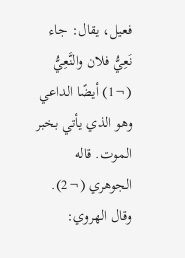فعيل، يقال: جاء نَعِيُّ فلان والنَّعِيُّ (¬1) أيضًا الداعي وهو الذي يأتي بخبر الموت. قاله الجوهري (¬2).
وقال الهروي: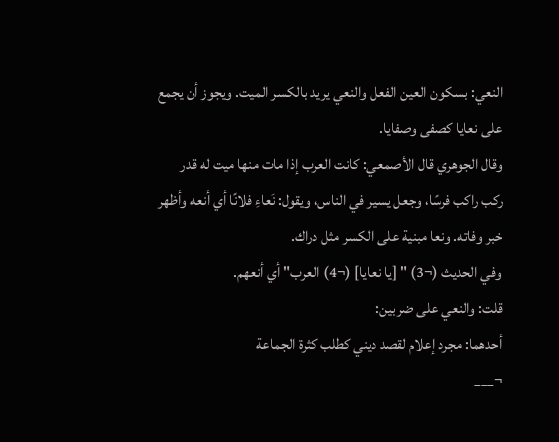النعي: بسكون العين الفعل والنعي يريد بالكسر الميت. ويجوز أن يجمع على نعايا كصفى وصفايا.
وقال الجوهري قال الأصمعي: كانت العرب إذا مات منها ميت له قدر ركب راكب فرسًا، وجعل يسير في الناس، ويقول: نَعاءِ فلانًا أي أنعه وأظهر خبر وفاته. ونعا مبنية على الكسر مثل دراك.
وفي الحديث (¬3) " [يا نعايا] (¬4) العرب" أي أنعهم.
قلت: والنعي على ضربين:
أحدهما: مجرد إعلام لقصد ديني كطلب كثرة الجماعة
¬___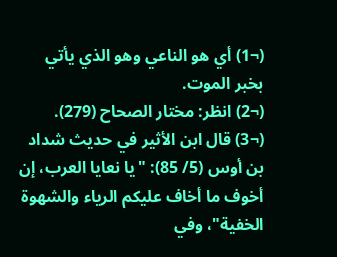(¬1) أي هو الناعي وهو الذي يأتي بخبر الموت.
(¬2) انظر: مختار الصحاح (279).
(¬3) قال ابن الأثير في حديث شداد بن أوس (5/ 85): "يا نعايا العرب، إن أخوف ما أخاف عليكم الرياء والشهوة الخفية"، وفي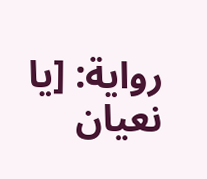رواية: [يا نعيان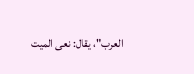العرب"، يقال: نعى الميت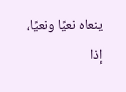ينعاه نعيًا ونعيًا، إذا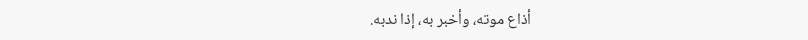أذاع موته، وأخبر به، إذا ندبه.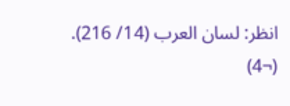انظر: لسان العرب (14/ 216).
(¬4)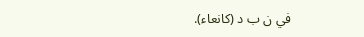في ن ب د (كانعاء).